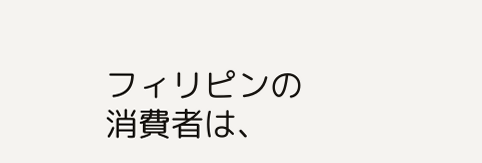フィリピンの消費者は、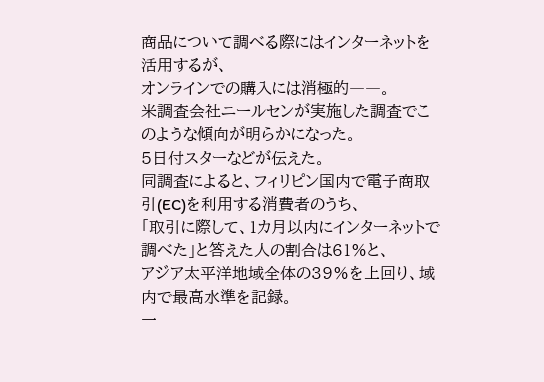商品について調べる際にはインターネットを活用するが、
オンラインでの購入には消極的――。
米調査会社ニールセンが実施した調査でこのような傾向が明らかになった。
5日付スターなどが伝えた。
同調査によると、フィリピン国内で電子商取引(EC)を利用する消費者のうち、
「取引に際して、1カ月以内にインターネットで調べた」と答えた人の割合は61%と、
アジア太平洋地域全体の39%を上回り、域内で最高水準を記録。
一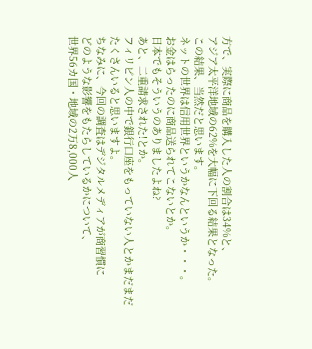方で、実際に商品を購入した人の割合は34%と、
アジア太平洋地域の62%を大幅に下回る結果となった。
この結果、当然だと思います。
ネットの世界は信用世界というかなんというか・・・。
お金はらったのに商品送られてこないとか。
日本でもそういうのありましたよね?
あと、二重請求された!とか。
フィリピン人の中で銀行口座をもっていない人とかまだまだ
たくさんいると思いますよ。
ちなみに、今回の調査はデジタルメディアが商習慣に
どのような影響をもたらしているかについて、
世界56カ国・地域の2万8,000人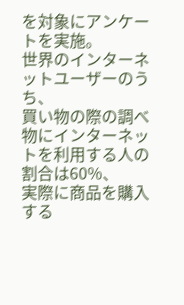を対象にアンケートを実施。
世界のインターネットユーザーのうち、
買い物の際の調べ物にインターネットを利用する人の割合は60%、
実際に商品を購入する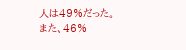人は49%だった。
また、46%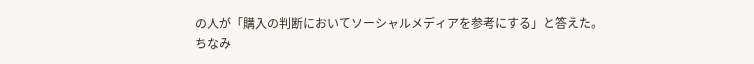の人が「購入の判断においてソーシャルメディアを参考にする」と答えた。
ちなみ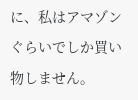に、私はアマゾンぐらいでしか買い物しません。